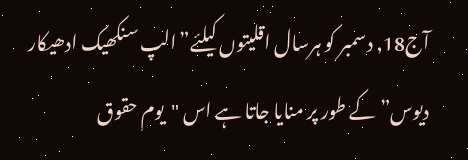آج18, دسمبر کو ہرسال اقلیتوں کیلئے”الپ سنکھیک ادھیکار دیوس” کے طور پر منایا جاتا ہے اس "یوم حقوق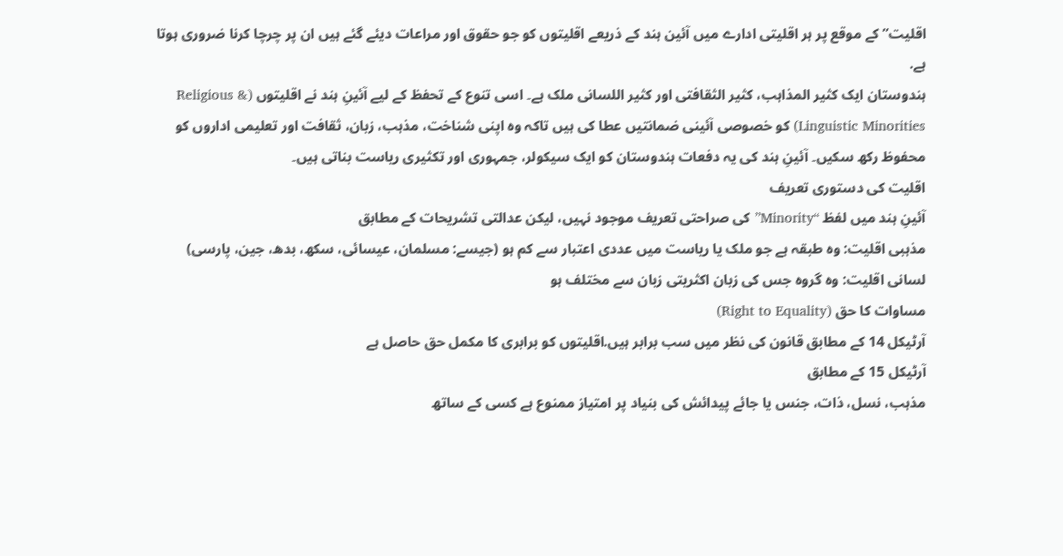اقلیت” کے موقع پر ہر اقلیتی ادارے میں آئین ہند کے ذریعے اقلیتوں کو جو حقوق اور مراعات دیئے گئے ہیں ان پر چرچا کرنا ضروری ہوتا ہے.
ہندوستان ایک کثیر المذاہب، کثیر الثقافتی اور کثیر اللسانی ملک ہے۔ اسی تنوع کے تحفظ کے لیے آئینِ ہند نے اقلیتوں (Religious & Linguistic Minorities) کو خصوصی آئینی ضمانتیں عطا کی ہیں تاکہ وہ اپنی شناخت، مذہب، زبان، ثقافت اور تعلیمی اداروں کو محفوظ رکھ سکیں۔ آئینِ ہند کی یہ دفعات ہندوستان کو ایک سیکولر، جمہوری اور تکثیری ریاست بناتی ہیں۔
اقلیت کی دستوری تعریف
آئینِ ہند میں لفظ “Minority” کی صراحتی تعریف موجود نہیں، لیکن عدالتی تشریحات کے مطابق
مذہبی اقلیت: وہ طبقہ ہے جو ملک یا ریاست میں عددی اعتبار سے کم ہو (جیسے: مسلمان، عیسائی، سکھ، بدھ، جین، پارسی)
لسانی اقلیت: وہ گروہ جس کی زبان اکثریتی زبان سے مختلف ہو
مساوات کا حق (Right to Equality)
آرٹیکل 14 کے مطابق قانون کی نظر میں سب برابر ہیں.اقلیتوں کو برابری کا مکمل حق حاصل ہے
آرٹیکل 15 کے مطابق
مذہب، نسل، ذات، جنس یا جائے پیدائش کی بنیاد پر امتیاز ممنوع ہے کسی کے ساتھ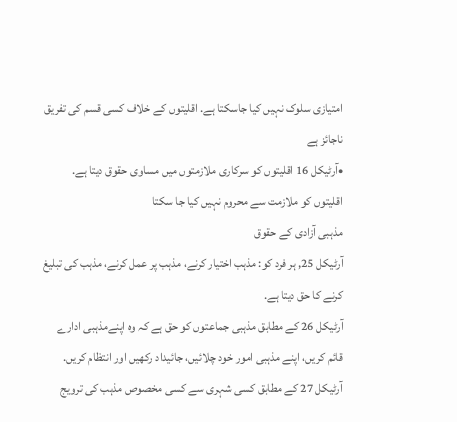امتیازی سلوک نہیں کیا جاسکتا ہے. اقلیتوں کے خلاف کسی قسم کی تفریق ناجائز ہے
•آرٹیکل 16 اقلیتوں کو سرکاری ملازمتوں میں مساوی حقوق دیتا ہے. اقلیتوں کو ملازمت سے محروم نہیں کیا جا سکتا
مذہبی آزادی کے حقوق
آرٹیکل 25, ہر فرد کو: مذہب اختیار کرنے، مذہب پر عمل کرنے، مذہب کی تبلیغ کرنے کا حق دیتا ہے.
آرٹیکل 26 کے مطابق مذہبی جماعتوں کو حق ہے کہ وہ اپنےمذہبی ادارے قائم کریں، اپنے مذہبی امور خود چلائیں، جائیداد رکھیں اور انتظام کریں.
آرٹیکل 27 کے مطابق کسی شہری سے کسی مخصوص مذہب کی ترویج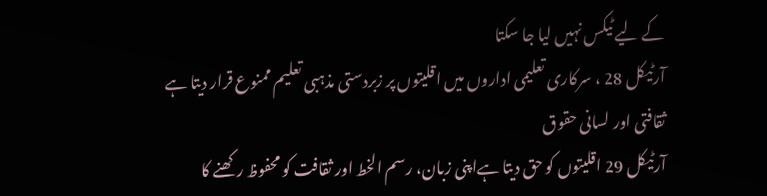کے لیے ٹیکس نہیں لیا جا سکتا
آرٹیکل 28 ، سرکاری تعلیمی اداروں میں اقلیتوں پر زبردستی مذہبی تعلیم ممنوع قرار دیتا ہے
ثقافتی اور لسانی حقوق
آرٹیکل 29 اقلیتوں کو حق دیتا ہےاپنی زبان، رسم الخط اور ثقافت کو محفوظ رکھنے کا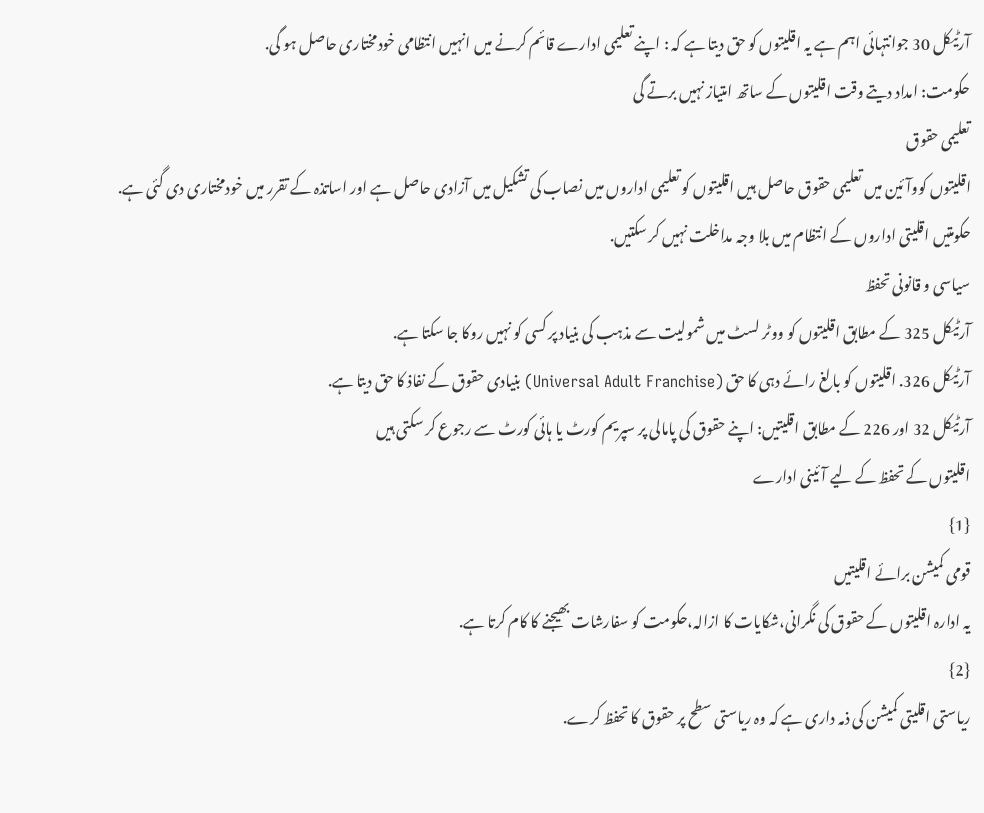آرٹیکل 30 جوانتہائی اہم ہے یہ اقلیتوں کو حق دیتا ہے کہ : اپنے تعلیمی ادارے قائم کرنے میں انہیں انتظامی خودمختاری حاصل ہو گی.
حکومت: امداد دیتے وقت اقلیتوں کے ساتھ امتیاز نہیں برتے گی
تعلیمی حقوق
اقلیتوں کووآئین میں تعلیمی حقوق حاصل ہیں اقلیتوں کو تعلیمی اداروں میں نصاب کی تشکیل میں آزادی حاصل ہے اور اساتذہ کے تقرر میں خودمختاری دی گئی ہے.
حکومتیں اقلیتی اداروں کے انتظام میں بلا وجہ مداخلت نہیں کر سکتیں.
سیاسی و قانونی تحفظ
آرٹیکل 325 کے مطابق اقلیتوں کو ووٹر لسٹ میں شمولیت سے مذہب کی بنیاد پر کسی کو نہیں روکا جا سکتا ہے.
آرٹیکل 326. اقلیتوں کو بالغ رائے دہی کا حق (Universal Adult Franchise) بنیادی حقوق کے نفاذ کا حق دیتا ہے.
آرٹیکل 32 اور 226 کے مطابق اقلیتیں: اپنے حقوق کی پامالی پر سپریم کورٹ یا ہائی کورٹ سے رجوع کر سکتی ہیں
اقلیتوں کے تحفظ کے لیے آئینی ادارے
{1}
قومی کمیشن برائے اقلیتیں
یہ ادارہ اقلیتوں کے حقوق کی نگرانی،شکایات کا ازالہ،حکومت کو سفارشات بھیجنے کا کام کرتا ہے.
{2}
ریاستی اقلیتی کمیشن کی ذمہ داری ہے کہ وہ ریاستی سطح پر حقوق کا تحفظ کرے.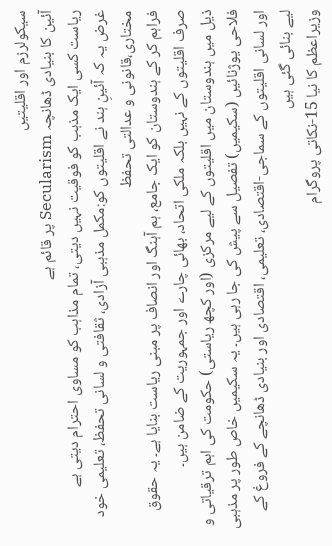سیکولرزم اور اقلیتیں
آئین کا بنیادی ڈھانچہ Secularism پر قائم ہے
ریاست کسی ایک مذہب کو فوقیت نہیں دیتی، تمام مذاہب کو مساوی احترام دیتی ہے
غرض یہ کہ آئینِ ہند نے اقلیتوں کو:مکمل مذہبی آزادی، ثقافتی و لسانی تحفظ، تعلیمی خود مختاری،قانونی و عدالتی تحفظ
فراہم کر کے ہندوستان کو ایک جامع، ہم آہنگ اور انصاف پر مبنی ریاست بنایا ہے۔ یہ حقوق صرف اقلیتوں کے نہیں بلکہ ملکی اتحاد، بھائی چارے اور جمہوریت کے ضامن ہیں۔
ذیل میں ہندوستان میں اقلیتوں کے لیے مرکزی (اور کچھ ریاستی) حکومت کی اہم ترقیاتی و فلاحی یوژنائیں (سکیمیں) تفصیل سے پیش کی جا رہی ہیں۔ یہ سکیمیں خاص طور پر مذہبی اور لسانی اقلیتوں کے سماجی-اقتصادی، تعلیمی، اقتصادی اور بنیادی ڈھانچے کے فروغ کے لیے بنائی گئی ہیں
وزیراعظم کا نیا 15-نکاتی پروگرام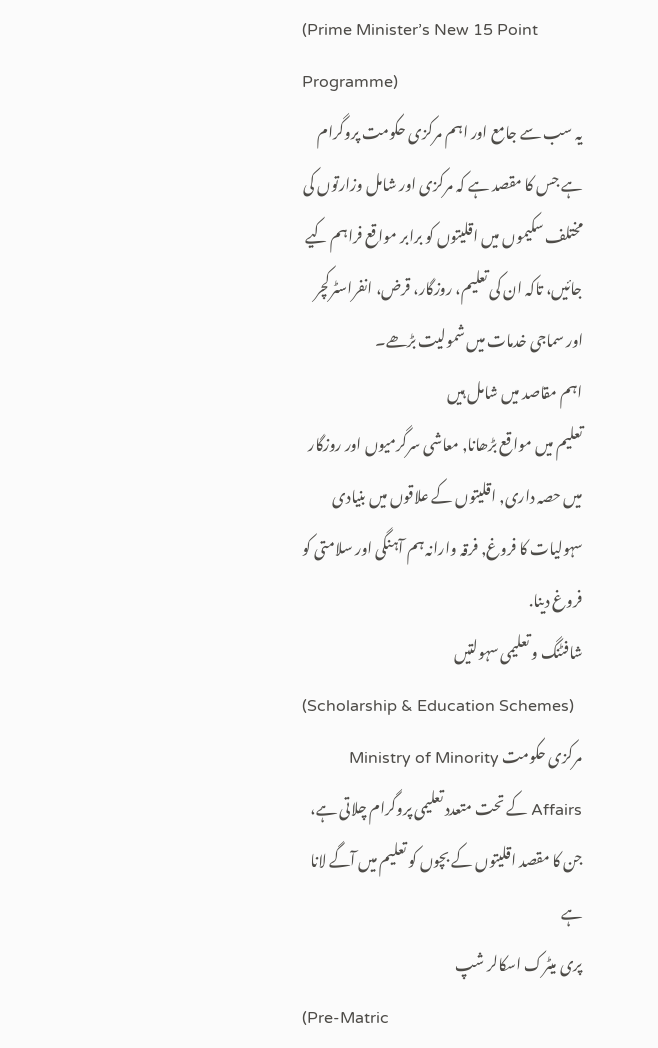(Prime Minister’s New 15 Point Programme)
یہ سب سے جامع اور اہم مرکزی حکومت پروگرام ہے جس کا مقصد ہے کہ مرکزی اور شامل وزارتوں کی مختلف سکیموں میں اقلیتوں کو برابر مواقع فراہم کیے جائیں، تاکہ ان کی تعلیم، روزگار، قرض، انفراسٹرکچر اور سماجی خدمات میں شمولیت بڑھے۔
اہم مقاصد میں شامل ہیں
تعلیم میں مواقع بڑھانا, معاشی سرگرمیوں اور روزگار میں حصہ داری, اقلیتوں کے علاقوں میں بنیادی سہولیات کا فروغ, فرقہ وارانہ ہم آہنگی اور سلامتی کو فروغ دینا.
شافٹنگ و تعلیمی سہولتیں
(Scholarship & Education Schemes)
مرکزی حکومت Ministry of Minority Affairs کے تحت متعدد تعلیمی پروگرام چلاتی ہے، جن کا مقصد اقلیتوں کے بچوں کو تعلیم میں آگے لانا ہے
پری میٹرک اسکالر شپ
(Pre-Matric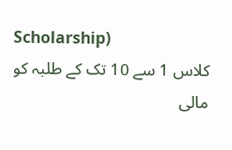Scholarship)
کلاس 1 سے 10 تک کے طلبہ کو مالی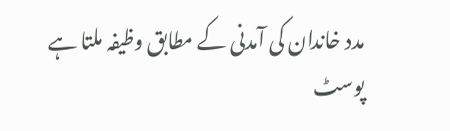مدد خاندان کی آمدنی کے مطابق وظیفہ ملتا ہے
پوسٹ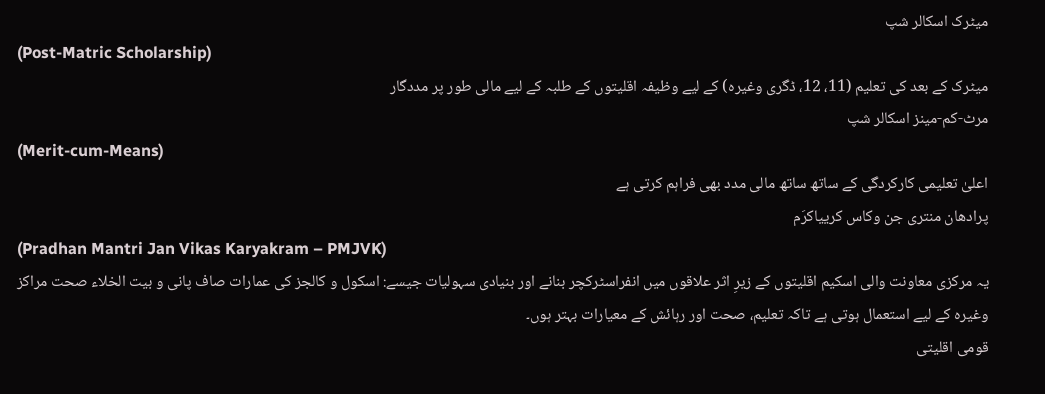میٹرک اسکالر شپ
(Post-Matric Scholarship)
میٹرک کے بعد کی تعلیم (11، 12، ڈگری وغیرہ) کے لیے وظیفہ اقلیتوں کے طلبہ کے لیے مالی طور پر مددگار
مرٹ-کم-مینز اسکالر شپ
(Merit-cum-Means)
اعلیٰ تعلیمی کارکردگی کے ساتھ ساتھ مالی مدد بھی فراہم کرتی ہے
پرادھان منتری جن وکاس کرییاکرَم
(Pradhan Mantri Jan Vikas Karyakram – PMJVK)
یہ مرکزی معاونت والی اسکیم اقلیتوں کے زیرِ اثر علاقوں میں انفراسٹرکچر بنانے اور بنیادی سہولیات جیسے: اسکول و کالجز کی عمارات صاف پانی و بیت الخلاء صحت مراکز وغیرہ کے لیے استعمال ہوتی ہے تاکہ تعلیم، صحت اور رہائش کے معیارات بہتر ہوں۔
قومی اقلیتی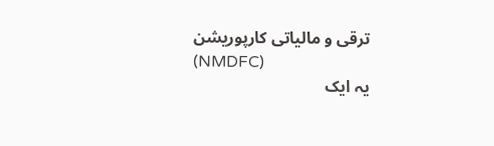ترقی و مالیاتی کارپوریشن
(NMDFC)
یہ ایک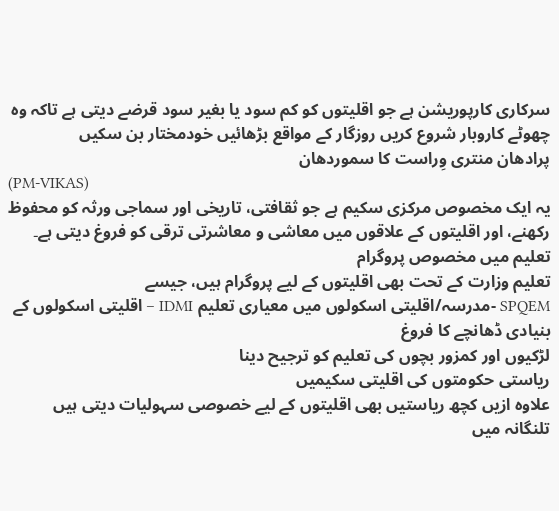سرکاری کارپوریشن ہے جو اقلیتوں کو کم سود یا بغیر سود قرضے دیتی ہے تاکہ وہ
چھوٹے کاروبار شروع کریں روزگار کے مواقع بڑھائیں خودمختار بن سکیں
پرادھان منتری وِراست کا سموردھان
(PM-VIKAS)
یہ ایک مخصوص مرکزی سکیم ہے جو ثقافتی، تاریخی اور سماجی ورثہ کو محفوظ رکھنے، اور اقلیتوں کے علاقوں میں معاشی و معاشرتی ترقی کو فروغ دیتی ہے۔
تعلیم میں مخصوص پروگرام
تعلیم وزارت کے تحت بھی اقلیتوں کے لیے پروگرام ہیں، جیسے
SPQEM -مدرسہ/اقلیتی اسکولوں میں معیاری تعلیم IDMI – اقلیتی اسکولوں کے بنیادی ڈھانچے کا فروغ
لڑکیوں اور کمزور بچوں کی تعلیم کو ترجیح دینا
ریاستی حکومتوں کی اقلیتی سکیمیں
علاوہ ازیں کچھ ریاستیں بھی اقلیتوں کے لیے خصوصی سہولیات دیتی ہیں
تلنگانہ میں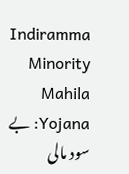Indiramma Minority Mahila Yojana: بے سود مالی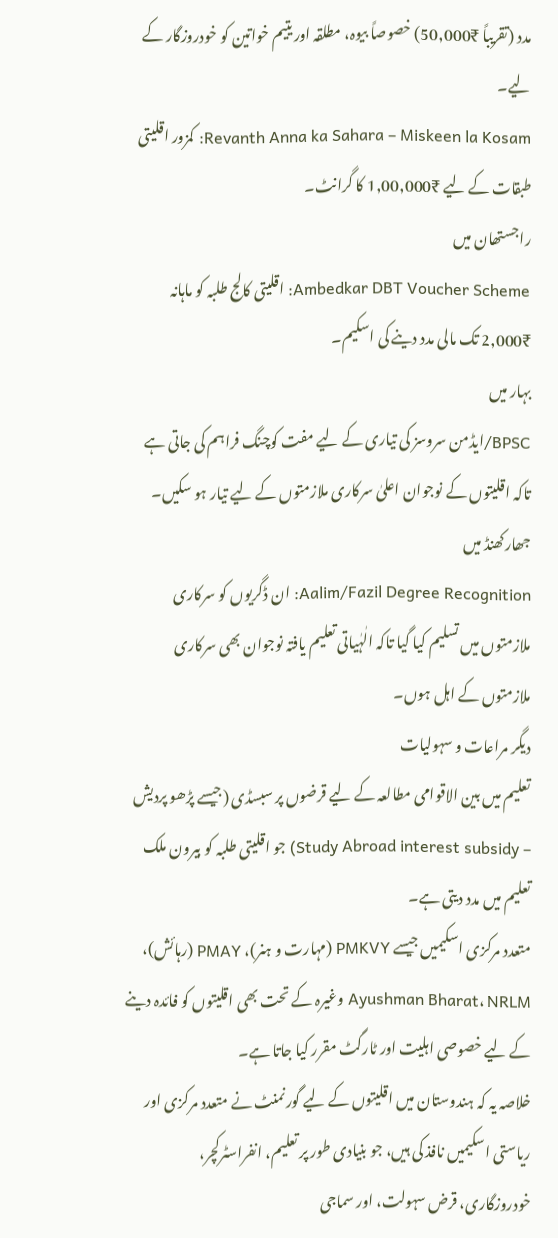مدد (تقریباً ₹50,000) خصوصاً بیوہ، مطلقہ اور یتیم خواتین کو خودروزگار کے لیے۔
Revanth Anna ka Sahara – Miskeen la Kosam: کمزور اقلیتی طبقات کے لیے ₹1,00,000 کا گرانٹ۔
راجستھان میں
Ambedkar DBT Voucher Scheme: اقلیتی کالج طلبہ کو ماہانہ ₹2,000 تک مالی مدد دینے کی اسکیم۔
بہار میں
BPSC/ایڈمن سروسز کی تیاری کے لیے مفت کوچنگ فراہم کی جاتی ہے تاکہ اقلیتوں کے نوجوان اعلیٰ سرکاری ملازمتوں کے لیے تیار ہو سکیں۔
جھارکھنڈ میں
Aalim/Fazil Degree Recognition: ان ڈگریوں کو سرکاری ملازمتوں میں تسلیم کیا گیا تاکہ الٰہٰیاتی تعلیم یافتہ نوجوان بھی سرکاری ملازمتوں کے اہل ہوں۔
دیگر مراعات و سہولیات
تعلیم میں بین الاقوامی مطالعہ کے لیے قرضوں پر سبسڈی (جیسے پڑھو پردیش – Study Abroad interest subsidy) جو اقلیتی طلبہ کو بیرون ملک تعلیم میں مدد دیتی ہے۔
متعدد مرکزی اسکیمیں جیسے PMKVY (مہارت و ہنر)، PMAY (رہائش)، Ayushman Bharat، NRLM وغیرہ کے تحت بھی اقلیتوں کو فائدہ دینے کے لیے خصوصی اہلیت اور ٹارگٹ مقرر کیا جاتا ہے۔
خلاصہ یہ کہ ہندوستان میں اقلیتوں کے لیے گورنمنٹ نے متعدد مرکزی اور ریاستی اسکیمیں نافذ کی ہیں، جو بنیادی طور پر تعلیم، انفراسٹرکچر، خودروزگاری، قرض سہولت، اور سماجی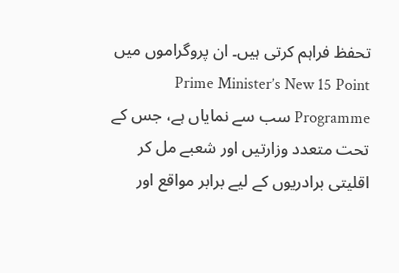تحفظ فراہم کرتی ہیں۔ ان پروگراموں میں Prime Minister’s New 15 Point Programme سب سے نمایاں ہے، جس کے تحت متعدد وزارتیں اور شعبے مل کر اقلیتی برادریوں کے لیے برابر مواقع اور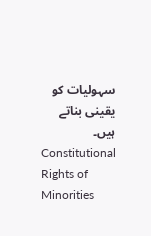سہولیات کو یقینی بناتے ہیں۔
Constitutional Rights of Minorities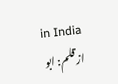in India
ازقلم: ابو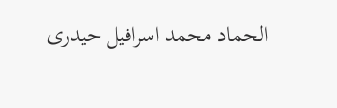الحماد محمد اسرافیل حیدری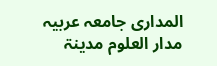المداری جامعہ عربیہ مدار العلوم مدینۃ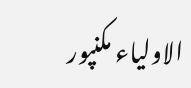الاولیاء مکنپور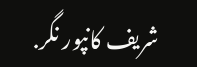شریف کانپور نگر.